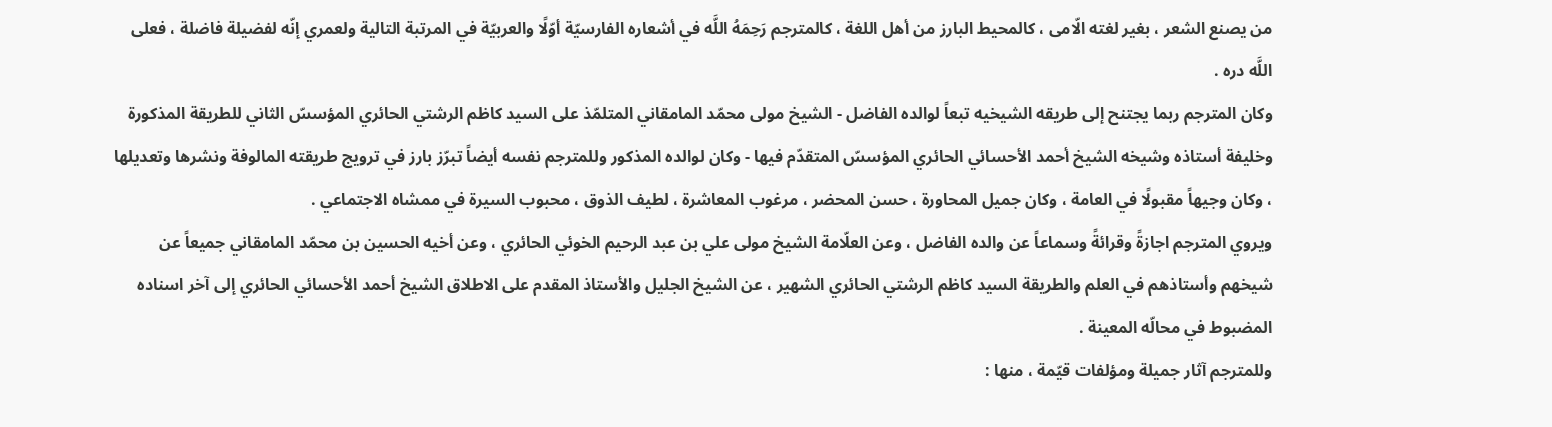من يصنع الشعر ، بغير لغته الّامى ، كالمحيط البارز من أهل اللغة ، كالمترجم رَحِمَهُ اللَّه في أشعاره الفارسيّة أوّلًا والعربيّة في المرتبة التالية ولعمري إنّه لفضيلة فاضلة ، فعلى اللَّه دره .
وكان المترجم ربما يجتنح إلى طريقه الشيخيه تبعاً لوالده الفاضل - الشيخ مولى محمّد المامقاني المتلمّذ على السيد كاظم الرشتي الحائري المؤسسّ الثاني للطريقة المذكورة وخليفة أستاذه وشيخه الشيخ أحمد الأحسائي الحائري المؤسسّ المتقدّم فيها - وكان لوالده المذكور وللمترجم نفسه أيضاً تبرّز بارز في ترويج طريقته المالوفة ونشرها وتعديلها ، وكان وجيهاً مقبولًا في العامة ، وكان جميل المحاورة ، حسن المحضر ، مرغوب المعاشرة ، لطيف الذوق ، محبوب السيرة في ممشاه الاجتماعي .
ويروي المترجم اجازةً وقرائةً وسماعاً عن والده الفاضل ، وعن العلّامة الشيخ مولى علي بن عبد الرحيم الخوئي الحائري ، وعن أخيه الحسين بن محمّد المامقاني جميعاً عن شيخهم وأستاذهم في العلم والطريقة السيد كاظم الرشتي الحائري الشهير ، عن الشيخ الجليل والأستاذ المقدم على الاطلاق الشيخ أحمد الأحسائي الحائري إلى آخر اسناده المضبوط في محالّه المعينة .
وللمترجم آثار جميلة ومؤلفات قيّمة ، منها :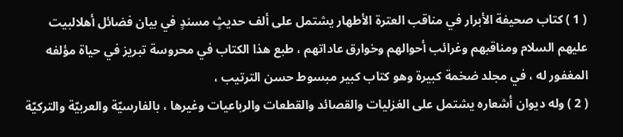( 1 ) كتاب صحيفة الأبرار في مناقب العترة الأطهار يشتمل على ألف حديثٍ مسندٍ في بيان فضائل أهلالبيت عليهم السلام ومناقبهم وغرائب أحوالهم وخوارق عاداتهم ، طبع هذا الكتاب في محروسة تبريز في حياة مؤلفه المغفور له ، في مجلد ضخمة كبيرة وهو كتاب كبير مبسوط حسن الترتيب ،
( 2 ) وله ديوان أشعاره يشتمل على الغزليات والقصائد والقطعات والرباعيات وغيرها ، بالفارسيّة والعربيّة والتركيّة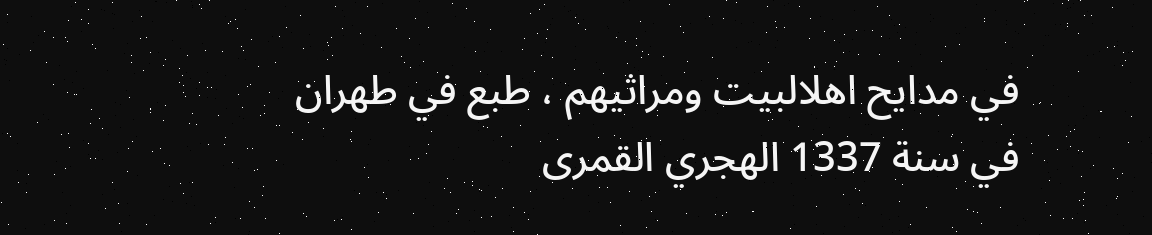في مدايح اهلالبيت ومراثيهم ، طبع في طهران في سنة 1337 الهجري القمرى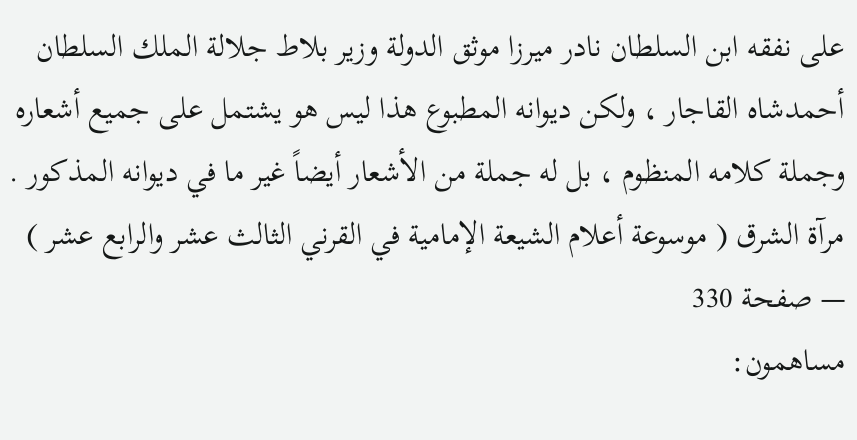على نفقه ابن السلطان نادر ميرزا موثق الدولة وزير بلاط جلالة الملك السلطان أحمدشاه القاجار ، ولكن ديوانه المطبوع هذا ليس هو يشتمل على جميع أشعاره وجملة كلامه المنظوم ، بل له جملة من الأشعار أيضاً غير ما في ديوانه المذكور .
مرآة الشرق ( موسوعة أعلام الشيعة الإمامية في القرني الثالث عشر والرابع عشر ) — صفحة 330
مساهمون: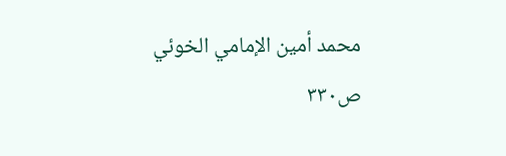محمد أمين الإمامي الخوئي
ص٣٣٠